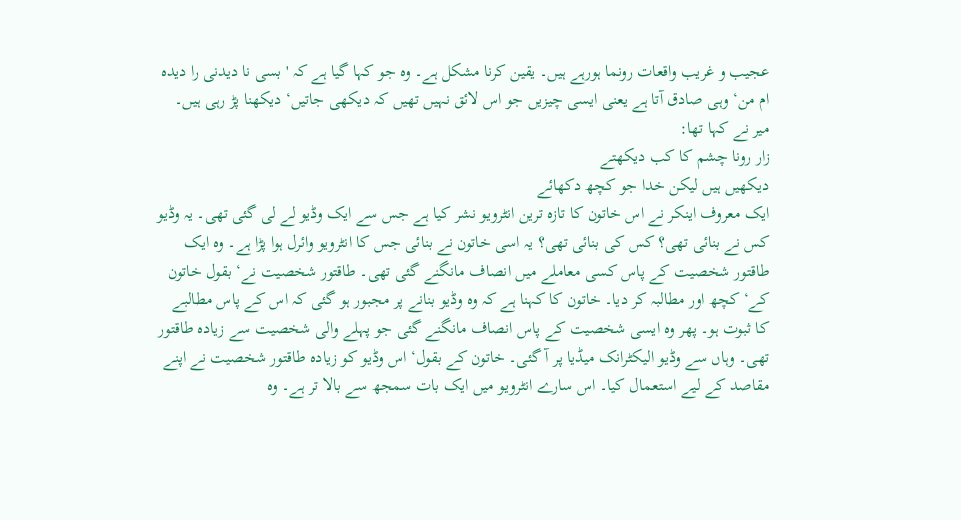عجیب و غریب واقعات رونما ہورہے ہیں۔ یقین کرنا مشکل ہے۔ وہ جو کہا گیا ہے کہ ' بسی نا دیدنی را دیدہ ام من‘ وہی صادق آتا ہے یعنی ایسی چیزیں جو اس لائق نہیں تھیں کہ دیکھی جاتیں‘ دیکھنا پڑ رہی ہیں۔ میر نے کہا تھا:
زار رونا چشم کا کب دیکھتے
دیکھیں ہیں لیکن خدا جو کچھ دکھائے
ایک معروف اینکر نے اس خاتون کا تازہ ترین انٹرویو نشر کیا ہے جس سے ایک وڈیو لے لی گئی تھی۔ یہ وڈیو کس نے بنائی تھی؟ کس کی بنائی تھی؟ یہ اسی خاتون نے بنائی جس کا انٹرویو وائرل ہوا پڑا ہے۔ وہ ایک طاقتور شخصیت کے پاس کسی معاملے میں انصاف مانگنے گئی تھی۔ طاقتور شخصیت نے‘ بقول خاتون کے‘ کچھ اور مطالبہ کر دیا۔ خاتون کا کہنا ہے کہ وہ وڈیو بنانے پر مجبور ہو گئی کہ اس کے پاس مطالبے کا ثبوت ہو۔ پھر وہ ایسی شخصیت کے پاس انصاف مانگنے گئی جو پہلے والی شخصیت سے زیادہ طاقتور تھی۔ وہاں سے وڈیو الیکٹرانک میڈیا پر آ گئی۔ خاتون کے بقول‘ اس وڈیو کو زیادہ طاقتور شخصیت نے اپنے مقاصد کے لیے استعمال کیا۔ اس سارے انٹرویو میں ایک بات سمجھ سے بالا تر ہے۔ وہ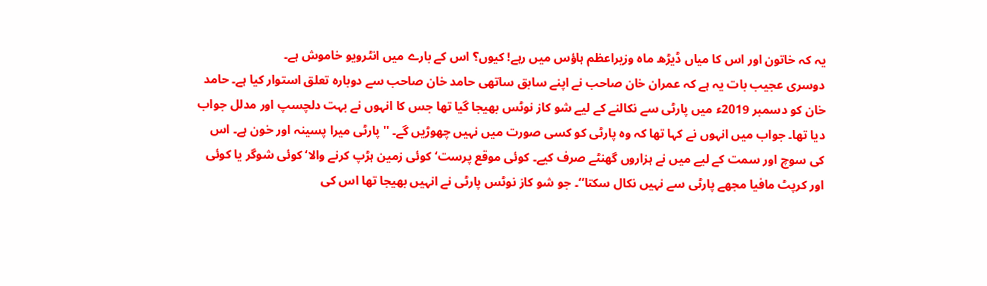یہ کہ خاتون اور اس کا میاں ڈیڑھ ماہ وزیراعظم ہاؤس میں رہے! کیوں؟ اس کے بارے میں انٹرویو خاموش ہے۔
دوسری عجیب بات یہ ہے کہ عمران خان صاحب نے اپنے سابق ساتھی حامد خان صاحب سے دوبارہ تعلق استوار کیا ہے۔ حامد خان کو دسمبر 2019ء میں پارٹی سے نکالنے کے لیے شو کاز نوٹس بھیجا گیا تھا جس کا انہوں نے بہت دلچسپ اور مدلل جواب دیا تھا۔ جواب میں انہوں نے کہا تھا کہ وہ پارٹی کو کسی صورت میں نہیں چھوڑیں گے۔ ''پارٹی میرا پسینہ اور خون ہے۔ اس کی سوچ اور سمت کے لیے میں نے ہزاروں گھنٹے صرف کیے۔ کوئی موقع پرست‘ کوئی زمین ہڑپ کرنے والا‘ کوئی شوگر یا کوئی اور کرپٹ مافیا مجھے پارٹی سے نہیں نکال سکتا‘‘۔ جو شو کاز نوٹس پارٹی نے انہیں بھیجا تھا اس کی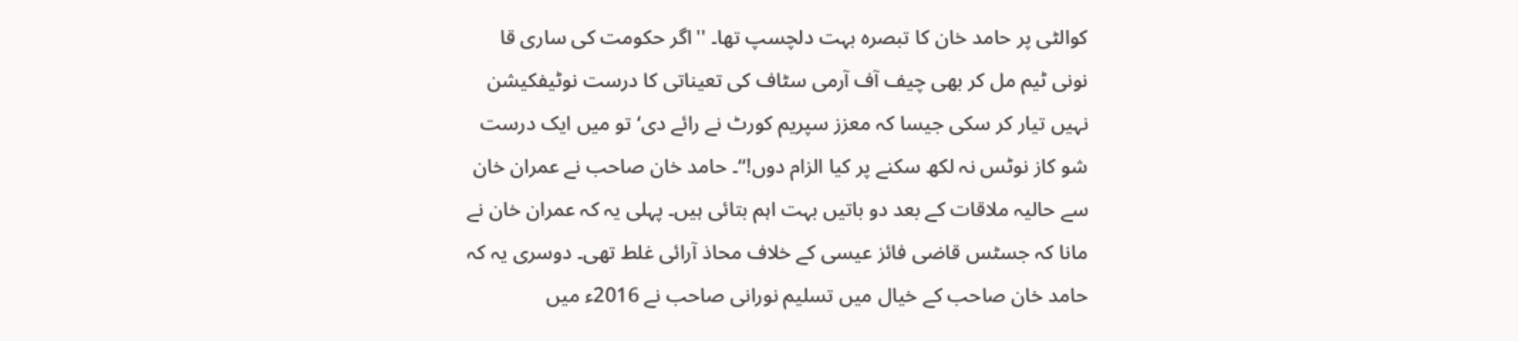کوالٹی پر حامد خان کا تبصرہ بہت دلچسپ تھا۔ ''اگر حکومت کی ساری قا نونی ٹیم مل کر بھی چیف آف آرمی سٹاف کی تعیناتی کا درست نوٹیفکیشن نہیں تیار کر سکی جیسا کہ معزز سپریم کورٹ نے رائے دی‘ تو میں ایک درست شو کاز نوٹس نہ لکھ سکنے پر کیا الزام دوں!‘‘۔ حامد خان صاحب نے عمران خان سے حالیہ ملاقات کے بعد دو باتیں بہت اہم بتائی ہیں۔ پہلی یہ کہ عمران خان نے مانا کہ جسٹس قاضی فائز عیسی کے خلاف محاذ آرائی غلط تھی۔ دوسری یہ کہ حامد خان صاحب کے خیال میں تسلیم نورانی صاحب نے 2016ء میں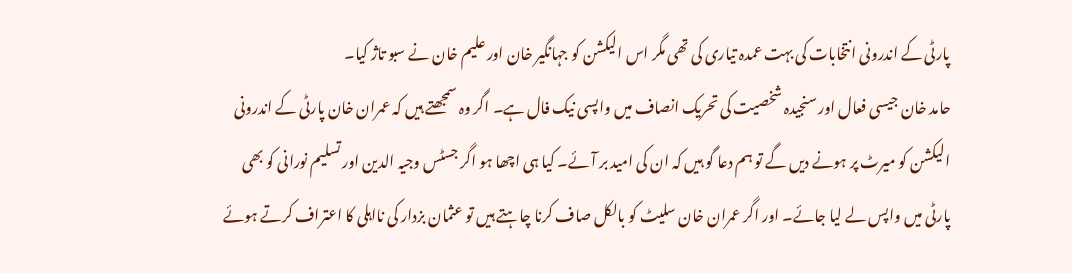پارٹی کے اندرونی انتخابات کی بہت عمدہ تیاری کی تھی مگر اس الیکشن کو جہانگیر خان اور علیم خان نے سبو تاژ کیا۔
حامد خان جیسی فعال اور سنجیدہ شخصیت کی تحریک انصاف میں واپسی نیک فال ہے۔ اگر وہ سمجھتے ہیں کہ عمران خان پارٹی کے اندرونی الیکشن کو میرٹ پر ہونے دیں گے تو ہم دعا گو ہیں کہ ان کی امید بر آئے۔ کیا ہی اچھا ہو اگر جسٹس وجیہ الدین اور تسلیم نورانی کو بھی پارٹی میں واپس لے لیا جائے۔ اور اگر عمران خان سلیٹ کو بالکل صاف کرنا چاہتے ہیں تو عثمان بزدار کی نااہلی کا اعتراف کرتے ہوئے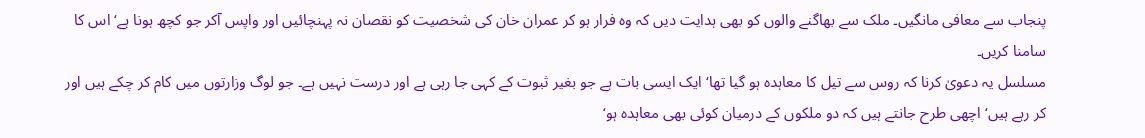پنجاب سے معافی مانگیں۔ ملک سے بھاگنے والوں کو بھی ہدایت دیں کہ وہ فرار ہو کر عمران خان کی شخصیت کو نقصان نہ پہنچائیں اور واپس آکر جو کچھ ہونا ہے‘ اس کا سامنا کریں۔
مسلسل یہ دعویٰ کرنا کہ روس سے تیل کا معاہدہ ہو گیا تھا‘ ایک ایسی بات ہے جو بغیر ثبوت کے کہی جا رہی ہے اور درست نہیں ہے۔ جو لوگ وزارتوں میں کام کر چکے ہیں اور کر رہے ہیں‘ اچھی طرح جانتے ہیں کہ دو ملکوں کے درمیان کوئی بھی معاہدہ ہو‘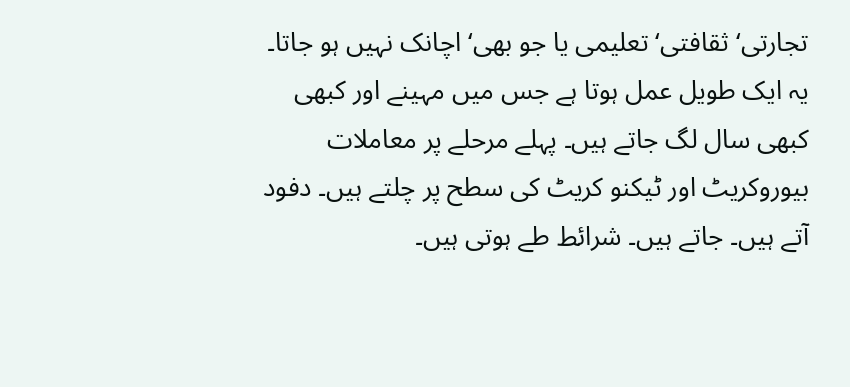تجارتی‘ ثقافتی‘ تعلیمی یا جو بھی‘ اچانک نہیں ہو جاتا۔ یہ ایک طویل عمل ہوتا ہے جس میں مہینے اور کبھی کبھی سال لگ جاتے ہیں۔ پہلے مرحلے پر معاملات بیوروکریٹ اور ٹیکنو کریٹ کی سطح پر چلتے ہیں۔ دفود آتے ہیں۔ جاتے ہیں۔ شرائط طے ہوتی ہیں۔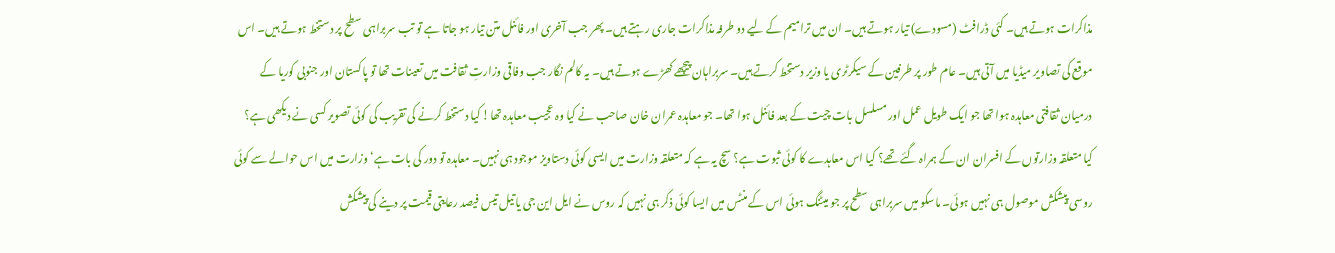مذاکرات ہوتے ہیں۔ کئی ڈرافٹ (مسودے) تیار ہوتے ہیں۔ ان میں ترامیم کے لیے دو طرفہ مذاکرات جاری رہتے ہیں۔ پھر جب آخری اور فائنل متن تیار ہو جاتا ہے تو تب سربراہی سطح پر دستخط ہوتے ہیں۔ اس موقع کی تصاویر میڈیا میں آتی ہیں۔ عام طور پر طرفین کے سیکرٹری یا وزیر دستخط کرتے ہیں۔ سربراہان پیچھے کھڑے ہوتے ہیں۔ یہ کالم نگار جب وفاقی وزارتِ ثقافت میں تعینات تھا تو پاکستان اور جنوبی کوریا کے درمیان ثقافتی معاہدہ ہوا تھا جو ایک طویل عمل اور مسلسل بات چیت کے بعد فائنل ہوا تھا۔ جو معاہدہ عمران خان صاحب نے کیا وہ عجیب معاہدہ تھا! کیا دستخط کرنے کی تقریب کی کوئی تصویر کسی نے دیکھی ہے؟ کیا متعلقہ وزارتوں کے افسران ان کے ہمراہ گئے تھے؟ کیا اس معاہدے کا کوئی ثبوت ہے؟ سچ یہ ہے کہ متعلقہ وزارت میں ایسی کوئی دستاویز موجود ہی نہیں۔ معاہدہ تو دور کی بات ہے‘ وزارت میں اس حوالے سے کوئی روسی پیشکش موصول ہی نہیں ہوئی۔ ماسکو میں سربراہی سطح پر جو میٹنگ ہوئی اس کے منٹس میں ایسا کوئی ذکر ہی نہیں کہ روس نے ایل این جی یا تیل تیس فیصد رعایتی قیمت پر دینے کی پیشکش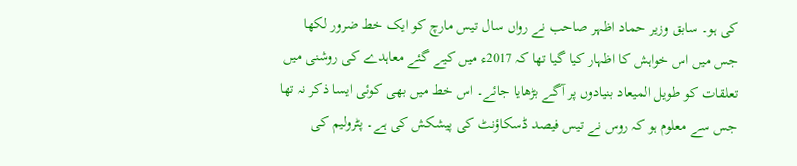کی ہو۔ سابق وزیر حماد اظہر صاحب نے رواں سال تیس مارچ کو ایک خط ضرور لکھا جس میں اس خواہش کا اظہار کیا گیا تھا کہ 2017ء میں کیے گئے معاہدے کی روشنی میں تعلقات کو طویل المیعاد بنیادوں پر آگے بڑھایا جائے۔ اس خط میں بھی کوئی ایسا ذکر نہ تھا جس سے معلوم ہو کہ روس نے تیس فیصد ڈسکاؤنٹ کی پیشکش کی ہے۔ پٹرولیم کی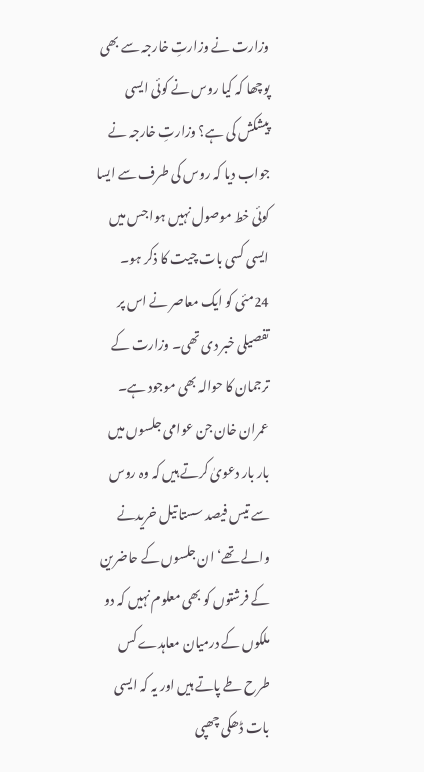وزارت نے وزارتِ خارجہ سے بھی پوچھا کہ کیا روس نے کوئی ایسی پیشکش کی ہے؟ وزارتِ خارجہ نے جواب دیا کہ روس کی طرف سے ایسا کوئی خط موصول نہیں ہوا جس میں ایسی کسی بات چیت کا ذکر ہو۔ 24مئی کو ایک معاصر نے اس پر تفصیلی خبر دی تھی۔ وزارت کے ترجمان کا حوالہ بھی موجود ہے۔
عمران خان جن عوامی جلسوں میں بار بار دعویٰ کرتے ہیں کہ وہ روس سے تیس فیصد سستا تیل خریدنے والے تھے‘ ان جلسوں کے حاضرین کے فرشتوں کو بھی معلوم نہیں کہ دو ملکوں کے درمیان معاہدے کس طرح طے پاتے ہیں اور یہ کہ ایسی بات ڈھکی چھپی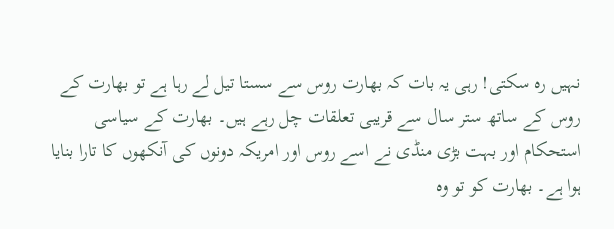نہیں رہ سکتی! رہی یہ بات کہ بھارت روس سے سستا تیل لے رہا ہے تو بھارت کے روس کے ساتھ ستر سال سے قریبی تعلقات چل رہے ہیں۔ بھارت کے سیاسی استحکام اور بہت بڑی منڈی نے اسے روس اور امریکہ دونوں کی آنکھوں کا تارا بنایا ہوا ہے۔ بھارت کو تو وہ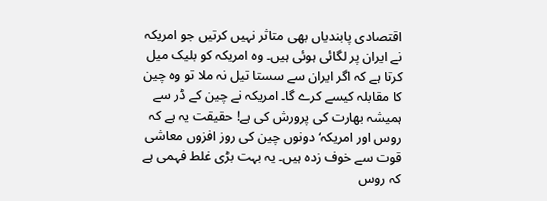اقتصادی پابندیاں بھی متاثر نہیں کرتیں جو امریکہ نے ایران پر لگائی ہوئی ہیں۔ وہ امریکہ کو بلیک میل کرتا ہے کہ اگر ایران سے سستا تیل نہ ملا تو وہ چین کا مقابلہ کیسے کرے گا۔ امریکہ نے چین کے ڈر سے ہمیشہ بھارت کی پرورش کی ہے! حقیقت یہ ہے کہ روس اور امریکہ‘ دونوں چین کی روز افزوں معاشی قوت سے خوف زدہ ہیں۔ یہ بہت بڑی غلط فہمی ہے کہ روس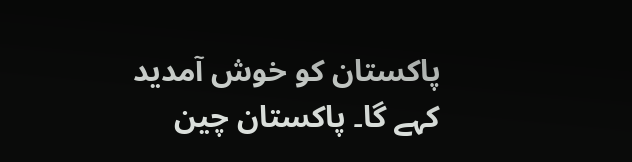پاکستان کو خوش آمدید کہے گا۔ پاکستان چین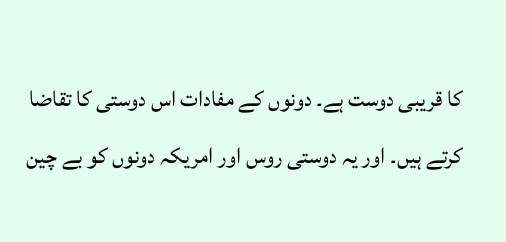کا قریبی دوست ہے۔ دونوں کے مفادات اس دوستی کا تقاضا کرتے ہیں۔ اور یہ دوستی روس اور امریکہ دونوں کو بے چین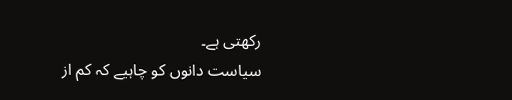رکھتی ہے۔
سیاست دانوں کو چاہیے کہ کم از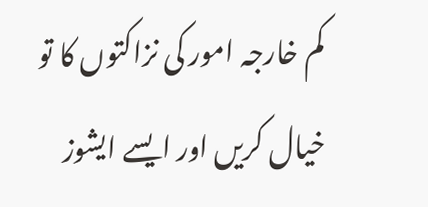کم خارجہ امور کی نزاکتوں کا تو خیال کریں اور ایسے ایشوز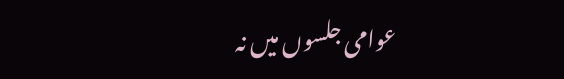عوامی جلسوں میں نہ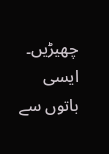چھیڑیں۔ ایسی باتوں سے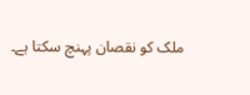ملک کو نقصان پہنچ سکتا ہے۔